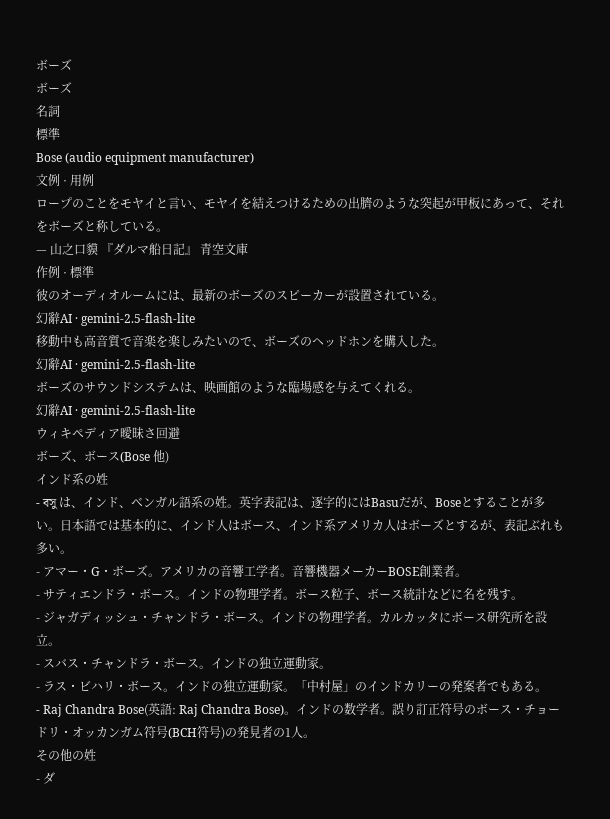ボーズ
ボーズ
名詞
標準
Bose (audio equipment manufacturer)
文例 · 用例
ロープのことをモヤイと言い、モヤイを結えつけるための出臍のような突起が甲板にあって、それをボーズと称している。
— 山之口貘 『ダルマ船日記』 青空文庫
作例 · 標準
彼のオーディオルームには、最新のボーズのスピーカーが設置されている。
幻辭AI · gemini-2.5-flash-lite
移動中も高音質で音楽を楽しみたいので、ボーズのヘッドホンを購入した。
幻辭AI · gemini-2.5-flash-lite
ボーズのサウンドシステムは、映画館のような臨場感を与えてくれる。
幻辭AI · gemini-2.5-flash-lite
ウィキペディア曖昧さ回避
ボーズ、ボース(Bose 他)
インド系の姓
- বসু は、インド、ベンガル語系の姓。英字表記は、逐字的にはBasuだが、Boseとすることが多い。日本語では基本的に、インド人はボース、インド系アメリカ人はボーズとするが、表記ぶれも多い。
- アマー・G・ボーズ。アメリカの音響工学者。音響機器メーカーBOSE創業者。
- サティエンドラ・ボース。インドの物理学者。ボース粒子、ボース統計などに名を残す。
- ジャガディッシュ・チャンドラ・ボース。インドの物理学者。カルカッタにボース研究所を設立。
- スバス・チャンドラ・ボース。インドの独立運動家。
- ラス・ビハリ・ボース。インドの独立運動家。「中村屋」のインドカリーの発案者でもある。
- Raj Chandra Bose(英語: Raj Chandra Bose)。インドの数学者。誤り訂正符号のボース・チョードリ・オッカンガム符号(BCH符号)の発見者の1人。
その他の姓
- ダ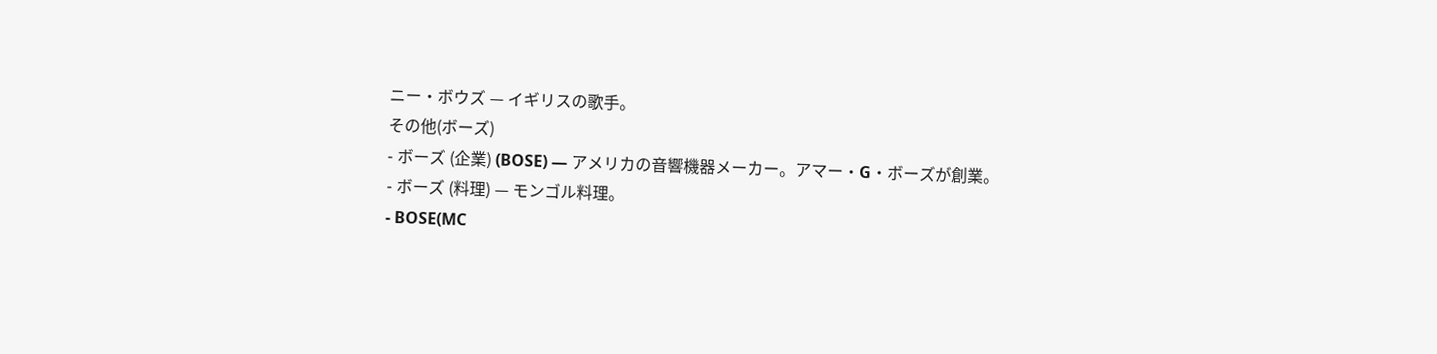ニー・ボウズ — イギリスの歌手。
その他(ボーズ)
- ボーズ (企業) (BOSE) — アメリカの音響機器メーカー。アマー・G・ボーズが創業。
- ボーズ (料理) — モンゴル料理。
- BOSE(MC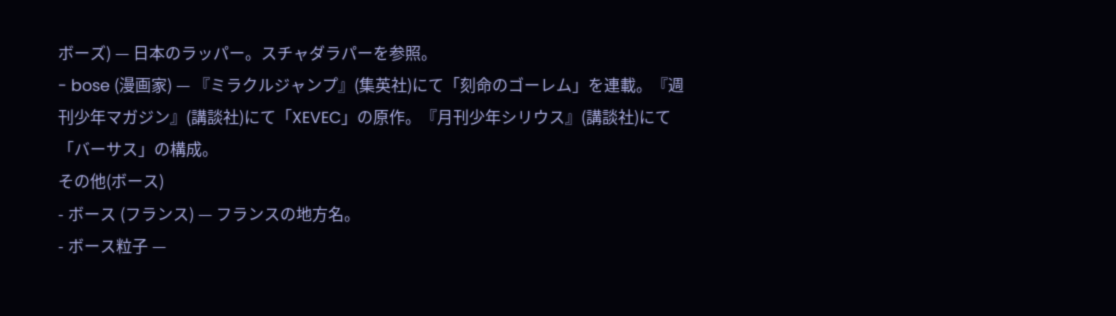ボーズ) — 日本のラッパー。スチャダラパーを参照。
- bose (漫画家) — 『ミラクルジャンプ』(集英社)にて「刻命のゴーレム」を連載。『週刊少年マガジン』(講談社)にて「XEVEC」の原作。『月刊少年シリウス』(講談社)にて「バーサス」の構成。
その他(ボース)
- ボース (フランス) — フランスの地方名。
- ボース粒子 —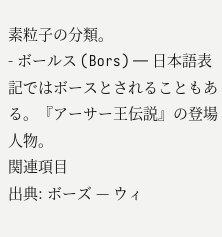素粒子の分類。
- ボールス (Bors) — 日本語表記ではボースとされることもある。『アーサー王伝説』の登場人物。
関連項目
出典: ボーズ — ウィ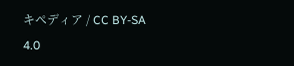キペディア / CC BY-SA 4.0